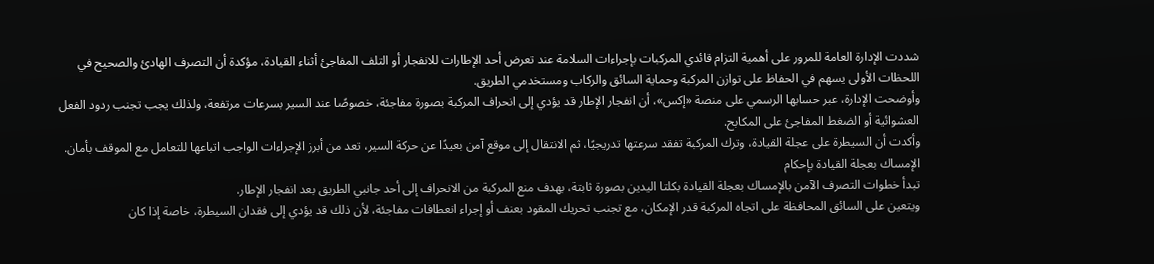شددت الإدارة العامة للمرور على أهمية التزام قائدي المركبات بإجراءات السلامة عند تعرض أحد الإطارات للانفجار أو التلف المفاجئ أثناء القيادة، مؤكدة أن التصرف الهادئ والصحيح في اللحظات الأولى يسهم في الحفاظ على توازن المركبة وحماية السائق والركاب ومستخدمي الطريق.
وأوضحت الإدارة، عبر حسابها الرسمي على منصة «إكس»، أن انفجار الإطار قد يؤدي إلى انحراف المركبة بصورة مفاجئة، خصوصًا عند السير بسرعات مرتفعة، ولذلك يجب تجنب ردود الفعل العشوائية أو الضغط المفاجئ على المكابح.
وأكدت أن السيطرة على عجلة القيادة، وترك المركبة تفقد سرعتها تدريجيًا، ثم الانتقال إلى موقع آمن بعيدًا عن حركة السير، تعد من أبرز الإجراءات الواجب اتباعها للتعامل مع الموقف بأمان.
الإمساك بعجلة القيادة بإحكام
تبدأ خطوات التصرف الآمن بالإمساك بعجلة القيادة بكلتا اليدين بصورة ثابتة، بهدف منع المركبة من الانحراف إلى أحد جانبي الطريق بعد انفجار الإطار.
ويتعين على السائق المحافظة على اتجاه المركبة قدر الإمكان، مع تجنب تحريك المقود بعنف أو إجراء انعطافات مفاجئة، لأن ذلك قد يؤدي إلى فقدان السيطرة، خاصة إذا كان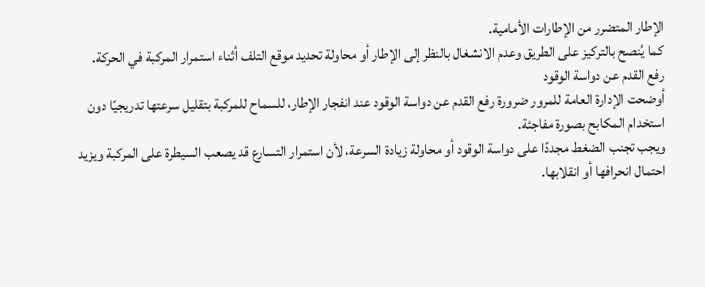الإطار المتضرر من الإطارات الأمامية.
كما يُنصح بالتركيز على الطريق وعدم الانشغال بالنظر إلى الإطار أو محاولة تحديد موقع التلف أثناء استمرار المركبة في الحركة.
رفع القدم عن دواسة الوقود
أوضحت الإدارة العامة للمرور ضرورة رفع القدم عن دواسة الوقود عند انفجار الإطار، للسماح للمركبة بتقليل سرعتها تدريجيًا دون استخدام المكابح بصورة مفاجئة.
ويجب تجنب الضغط مجددًا على دواسة الوقود أو محاولة زيادة السرعة، لأن استمرار التسارع قد يصعب السيطرة على المركبة ويزيد احتمال انحرافها أو انقلابها.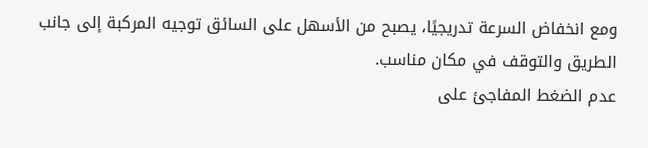ومع انخفاض السرعة تدريجيًا، يصبح من الأسهل على السائق توجيه المركبة إلى جانب الطريق والتوقف في مكان مناسب.
عدم الضغط المفاجئ على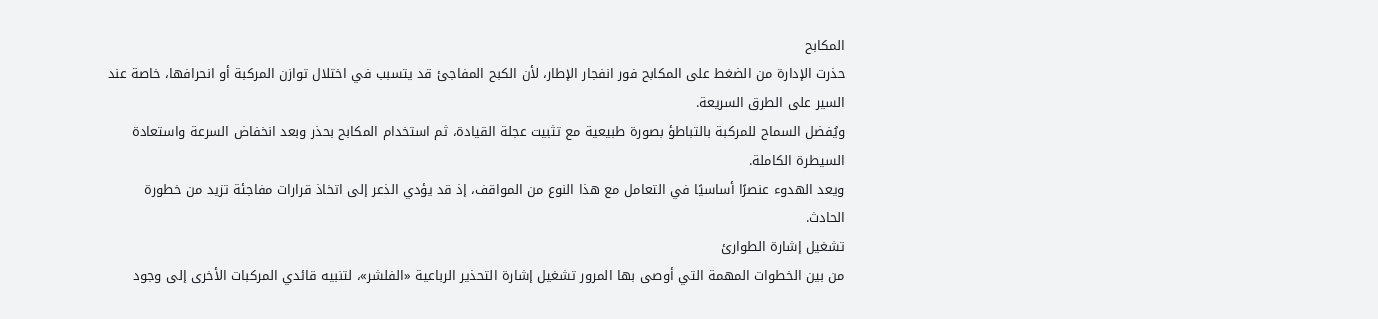المكابح
حذرت الإدارة من الضغط على المكابح فور انفجار الإطار، لأن الكبح المفاجئ قد يتسبب في اختلال توازن المركبة أو انحرافها، خاصة عند السير على الطرق السريعة.
ويُفضل السماح للمركبة بالتباطؤ بصورة طبيعية مع تثبيت عجلة القيادة، ثم استخدام المكابح بحذر وبعد انخفاض السرعة واستعادة السيطرة الكاملة.
ويعد الهدوء عنصرًا أساسيًا في التعامل مع هذا النوع من المواقف، إذ قد يؤدي الذعر إلى اتخاذ قرارات مفاجئة تزيد من خطورة الحادث.
تشغيل إشارة الطوارئ
من بين الخطوات المهمة التي أوصى بها المرور تشغيل إشارة التحذير الرباعية «الفلشر»، لتنبيه قائدي المركبات الأخرى إلى وجود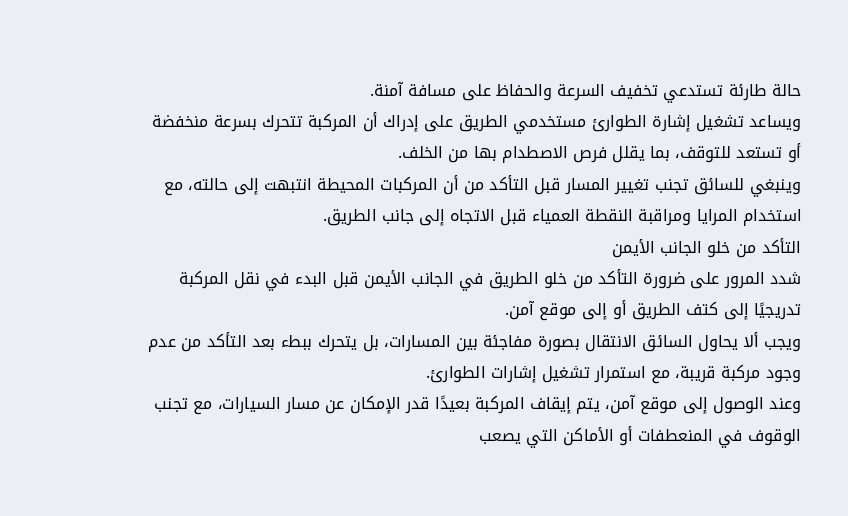حالة طارئة تستدعي تخفيف السرعة والحفاظ على مسافة آمنة.
ويساعد تشغيل إشارة الطوارئ مستخدمي الطريق على إدراك أن المركبة تتحرك بسرعة منخفضة أو تستعد للتوقف، بما يقلل فرص الاصطدام بها من الخلف.
وينبغي للسائق تجنب تغيير المسار قبل التأكد من أن المركبات المحيطة انتبهت إلى حالته، مع استخدام المرايا ومراقبة النقطة العمياء قبل الاتجاه إلى جانب الطريق.
التأكد من خلو الجانب الأيمن
شدد المرور على ضرورة التأكد من خلو الطريق في الجانب الأيمن قبل البدء في نقل المركبة تدريجيًا إلى كتف الطريق أو إلى موقع آمن.
ويجب ألا يحاول السائق الانتقال بصورة مفاجئة بين المسارات، بل يتحرك ببطء بعد التأكد من عدم وجود مركبة قريبة، مع استمرار تشغيل إشارات الطوارئ.
وعند الوصول إلى موقع آمن، يتم إيقاف المركبة بعيدًا قدر الإمكان عن مسار السيارات، مع تجنب الوقوف في المنعطفات أو الأماكن التي يصعب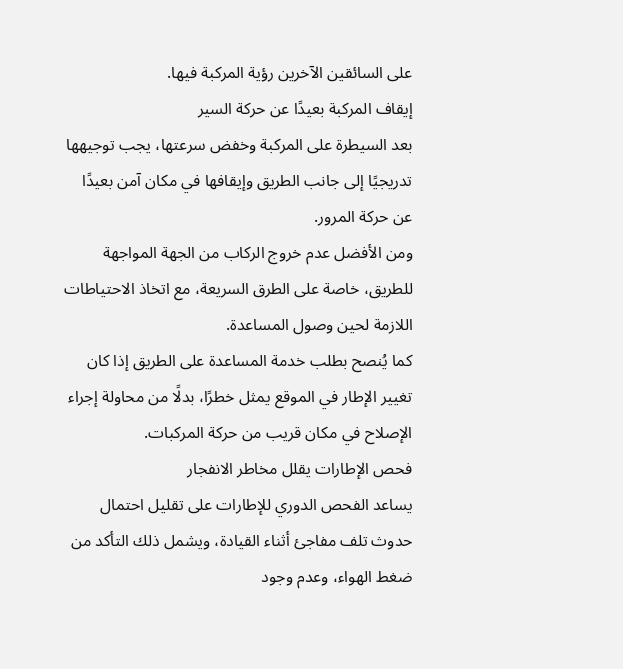على السائقين الآخرين رؤية المركبة فيها.
إيقاف المركبة بعيدًا عن حركة السير
بعد السيطرة على المركبة وخفض سرعتها، يجب توجيهها تدريجيًا إلى جانب الطريق وإيقافها في مكان آمن بعيدًا عن حركة المرور.
ومن الأفضل عدم خروج الركاب من الجهة المواجهة للطريق، خاصة على الطرق السريعة، مع اتخاذ الاحتياطات اللازمة لحين وصول المساعدة.
كما يُنصح بطلب خدمة المساعدة على الطريق إذا كان تغيير الإطار في الموقع يمثل خطرًا، بدلًا من محاولة إجراء الإصلاح في مكان قريب من حركة المركبات.
فحص الإطارات يقلل مخاطر الانفجار
يساعد الفحص الدوري للإطارات على تقليل احتمال حدوث تلف مفاجئ أثناء القيادة، ويشمل ذلك التأكد من ضغط الهواء، وعدم وجود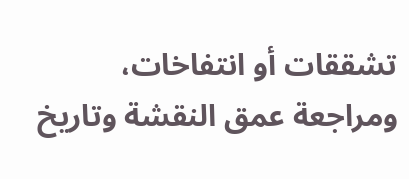تشققات أو انتفاخات، ومراجعة عمق النقشة وتاريخ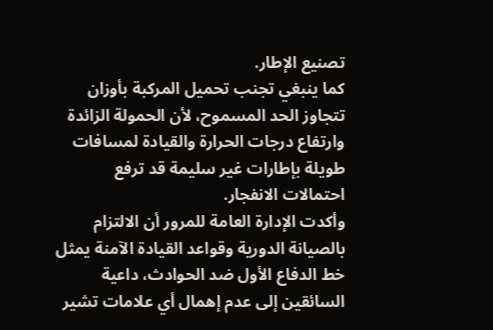تصنيع الإطار.
كما ينبغي تجنب تحميل المركبة بأوزان تتجاوز الحد المسموح، لأن الحمولة الزائدة وارتفاع درجات الحرارة والقيادة لمسافات طويلة بإطارات غير سليمة قد ترفع احتمالات الانفجار.
وأكدت الإدارة العامة للمرور أن الالتزام بالصيانة الدورية وقواعد القيادة الآمنة يمثل خط الدفاع الأول ضد الحوادث، داعية السائقين إلى عدم إهمال أي علامات تشير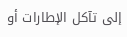إلى تآكل الإطارات أو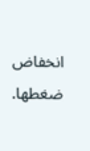انخفاض ضغطها.